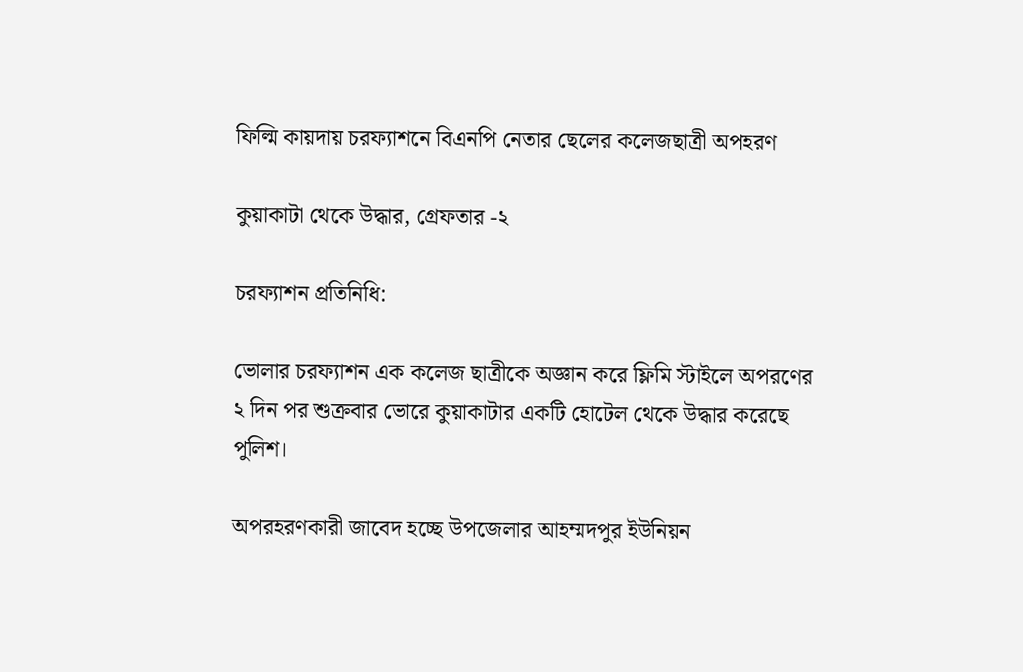ফিল্মি কায়দায় চরফ্যাশনে বিএনপি নেতার ছেলের কলেজছাত্রী অপহরণ

কুয়াকাটা থেকে উদ্ধার, গ্রেফতার -২

চরফ্যাশন প্রতিনিধি:

ভোলার চরফ্যাশন এক কলেজ ছাত্রীকে অজ্ঞান করে ফ্লিমি স্টাইলে অপরণের ২ দিন পর শুক্রবার ভোরে কুয়াকাটার একটি হোটেল থেকে উদ্ধার করেছে পুলিশ।

অপরহরণকারী জাবেদ হচ্ছে উপজেলার আহম্মদপুর ইউনিয়ন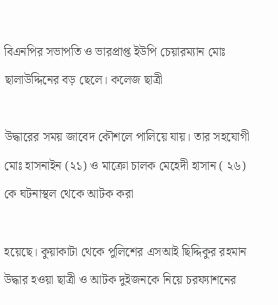বিএনপির সভাপতি ও ভারপ্রাপ্ত ইউপি চেয়ারম্যান মোঃ ছালাউদ্দিনের বড় ছেলে। কলেজ ছাত্রী

উদ্ধারের সময় জাবেদ কৌশলে পালিয়ে যায়। তার সহযোগী মোঃ হাসনাইন (২১) ও মাক্রো চালক মেহেদী হাসান ( ২৬) কে ঘটনাস্থল থেকে আটক করা

হয়েছে। কুয়াকাটা থেকে পুলিশের এসআই ছিদ্দিকুর রহমান উদ্ধার হওয়া ছাত্রী ও আটক দুইজনকে নিয়ে চরফ্যাশনের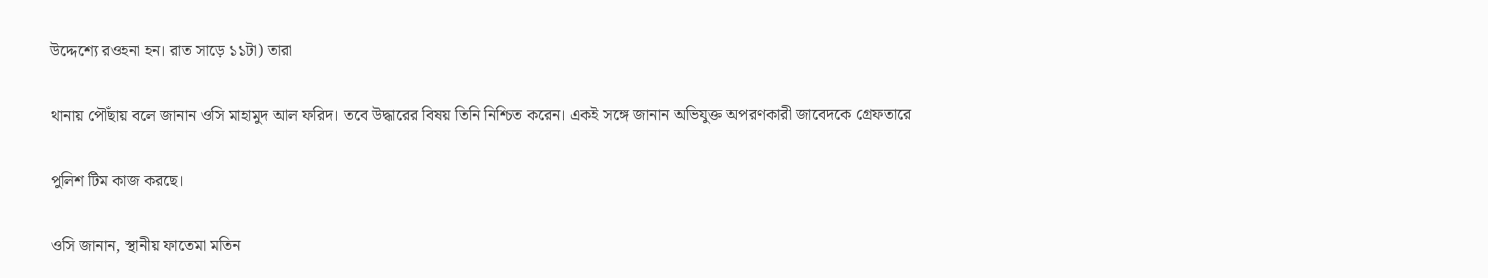উদ্দেশ্যে রওহনা হন। রাত সাড়ে ১১টা) তারা

থানায় পৌঁছায় বলে জানান ওসি মাহামুদ আল ফরিদ। তবে উদ্ধারের বিষয় তিনি নিশ্চিত করেন। একই সঙ্গে জানান অভিযুক্ত অপরণকারী জাবেদকে গ্রেফতারে

পুলিশ টিম কাজ করছে।

ওসি জানান, স্থানীয় ফাতেমা মতিন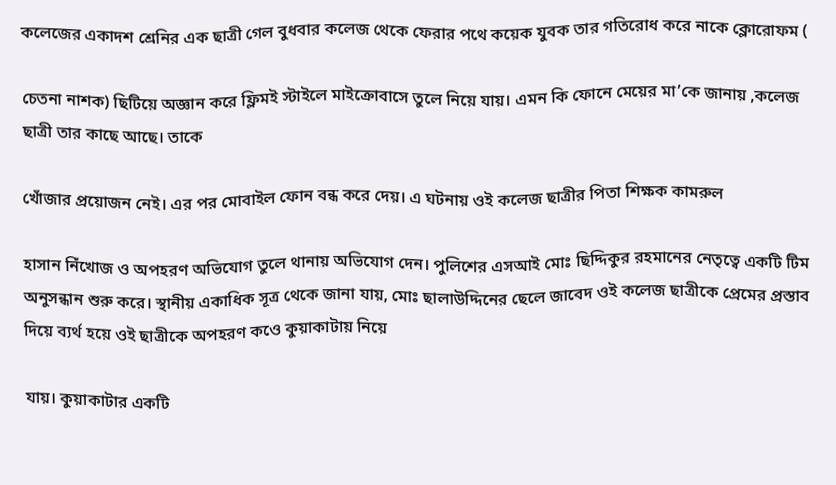কলেজের একাদশ শ্রেনির এক ছাত্রী গেল বুধবার কলেজ থেকে ফেরার পথে কয়েক যুবক তার গতিরোধ করে নাকে ক্লোরোফম (

চেতনা নাশক) ছিটিয়ে অজ্ঞান করে ফ্লিমই স্টাইলে মাইক্রোবাসে তুলে নিয়ে যায়। এমন কি ফোনে মেয়ের মা’কে জানায় ,কলেজ ছাত্রী তার কাছে আছে। তাকে

খোঁজার প্রয়োজন নেই। এর পর মোবাইল ফোন বন্ধ করে দেয়। এ ঘটনায় ওই কলেজ ছাত্রীর পিতা শিক্ষক কামরুল

হাসান নিঁখোজ ও অপহরণ অভিযোগ তুলে থানায় অভিযোগ দেন। পুলিশের এসআই মোঃ ছিদ্দিকুর রহমানের নেতৃত্বে একটি টিম অনুসন্ধান শুরু করে। স্থানীয় একাধিক সূত্র থেকে জানা যায়, মোঃ ছালাউদ্দিনের ছেলে জাবেদ ওই কলেজ ছাত্রীকে প্রেমের প্রস্তাব দিয়ে ব্যর্থ হয়ে ওই ছাত্রীকে অপহরণ কওে কুয়াকাটায় নিয়ে

যায়। কুয়াকাটার একটি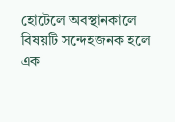হোটেলে অবস্থানকালে বিষয়টি সন্দেহজনক হলে এক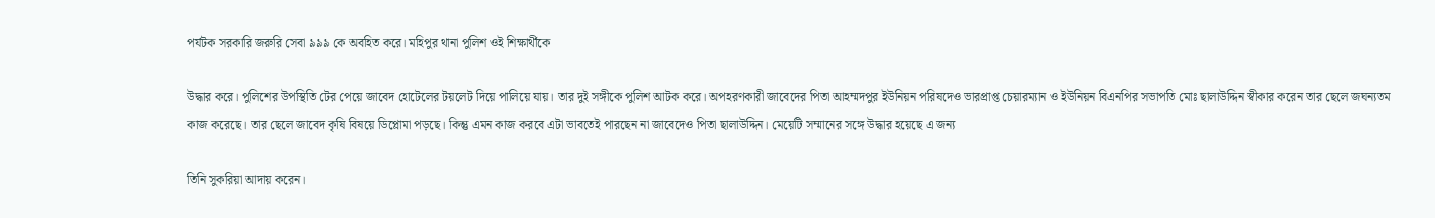পর্যটক সরকারি জরুরি সেবা ৯৯৯ কে অবহিত করে। মহিপুর থানা পুলিশ ওই শিক্ষার্থীকে

উদ্ধার করে। পুলিশের উপস্থিতি টের পেয়ে জাবেদ হোটেলের টয়লেট দিয়ে পালিয়ে যায়। তার দুই সঙ্গীকে পুলিশ আটক করে। অপহরণকারী জাবেদের পিতা আহম্মদপুর ইউনিয়ন পরিষদেও ভারপ্রাপ্ত চেয়ারম্যান ও ইউনিয়ন বিএনপির সভাপতি মোঃ ছালাউদ্দিন স্বীকার করেন তার ছেলে জঘন্যতম কাজ করেছে। তার ছেলে জাবেদ কৃষি বিষয়ে ডিপ্লোমা পড়ছে। কিন্তু এমন কাজ করবে এটা ভাবতেই পারছেন না জাবেদেও পিতা ছালাউদ্দিন। মেয়েটি সম্মানের সঙ্গে উদ্ধার হয়েছে এ জন্য

তিনি সুকরিয়া আদায় করেন।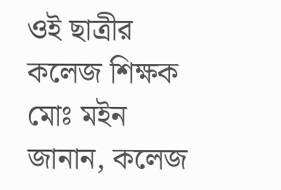ওই ছাত্রীর কলেজ শিক্ষক মোঃ মইন জানান, কলেজ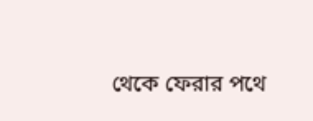থেকে ফেরার পথে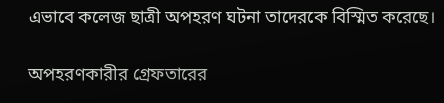এভাবে কলেজ ছাত্রী অপহরণ ঘটনা তাদেরকে বিস্মিত করেছে।

অপহরণকারীর গ্রেফতারের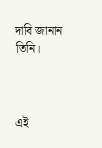দাবি জানান তিনি।



এই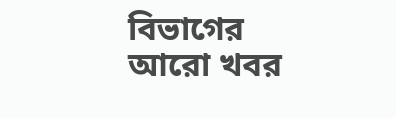বিভাগের আরো খবর